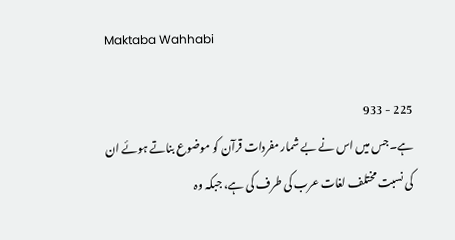Maktaba Wahhabi

225 - 933
ہے۔جس میں اس نے بے شمار مفردات قرآن کو موضوع بناتے ہوئے ان کی نسبت مختلف لغات عرب کی طرف کی ہے، جبکہ وہ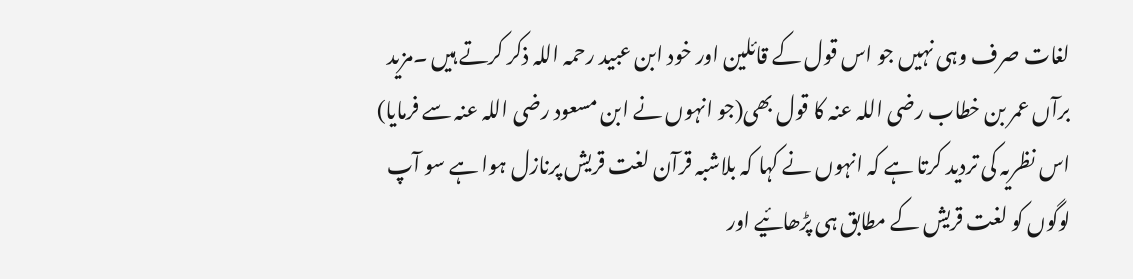لغات صرف وہی نہیں جو اس قول کے قائلین اور خود ابن عبید رحمہ اللہ ذکر کرتے ہیں ۔مزید برآں عمر بن خطاب رضی اللہ عنہ کا قول بھی(جو انہوں نے ابن مسعود رضی اللہ عنہ سے فرمایا) اس نظریہ کی تردید کرتا ہے کہ انہوں نے کہا کہ بلاشبہ قرآن لغت قریش پرنازل ہوا ہے سو آپ لوگوں کو لغت قریش کے مطابق ہی پڑھائیے اور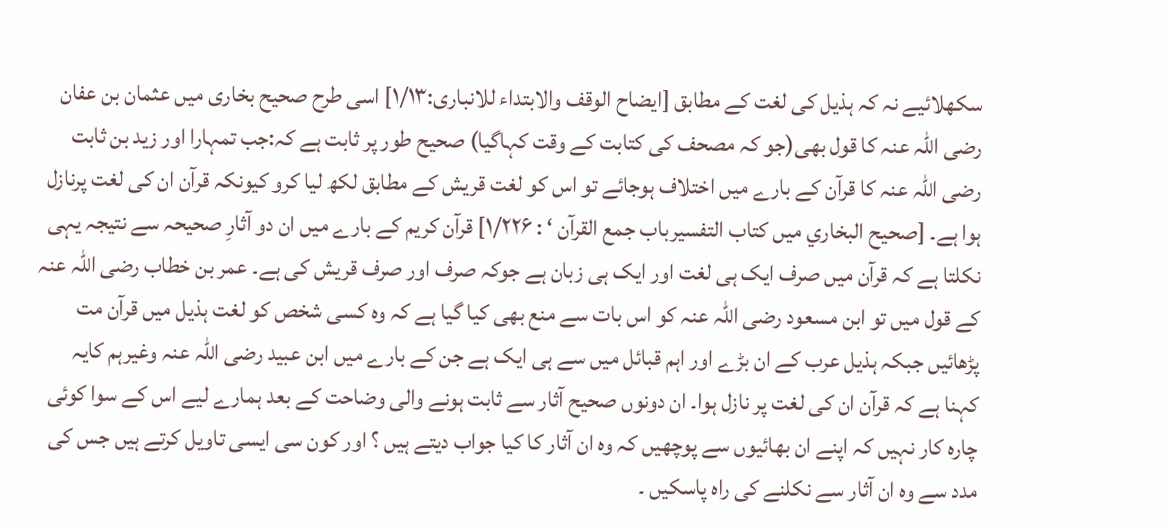سکھلائیے نہ کہ ہذیل کی لغت کے مطابق [ایضاح الوقف والابتداء للانباری:۱/۱۳] اسی طرح صحیح بخاری میں عثمان بن عفان رضی اللہ عنہ کا قول بھی(جو کہ مصحف کی کتابت کے وقت کہاگیا) صحیح طور پر ثابت ہے کہ:جب تمہارا اور زید بن ثابت رضی اللہ عنہ کا قرآن کے بارے میں اختلاف ہوجائے تو اس کو لغت قریش کے مطابق لکھ لیا کرو کیونکہ قرآن ان کی لغت پرنازل ہوا ہے۔ [صحیح البخاري میں کتاب التفسیرباب جمع القرآن ‘ : ۱/۲۲۶] قرآن کریم کے بارے میں ان دو آثارِ صحیحہ سے نتیجہ یہی نکلتا ہے کہ قرآن میں صرف ایک ہی لغت اور ایک ہی زبان ہے جوکہ صرف اور صرف قریش کی ہے۔ عمر بن خطاب رضی اللہ عنہ کے قول میں تو ابن مسعود رضی اللہ عنہ کو اس بات سے منع بھی کیا گیا ہے کہ وہ کسی شخص کو لغت ہذیل میں قرآن مت پڑھائیں جبکہ ہذیل عرب کے ان بڑے اور اہم قبائل میں سے ہی ایک ہے جن کے بارے میں ابن عبید رضی اللہ عنہ وغیرہم کایہ کہنا ہے کہ قرآن ان کی لغت پر نازل ہوا۔ ان دونوں صحیح آثار سے ثابت ہونے والی وضاحت کے بعد ہمارے لیے اس کے سوا کوئی چارہ کار نہیں کہ اپنے ان بھائیوں سے پوچھیں کہ وہ ان آثار کا کیا جواب دیتے ہیں ؟ اور کون سی ایسی تاویل کرتے ہیں جس کی مدد سے وہ ان آثار سے نکلنے کی راہ پاسکیں ۔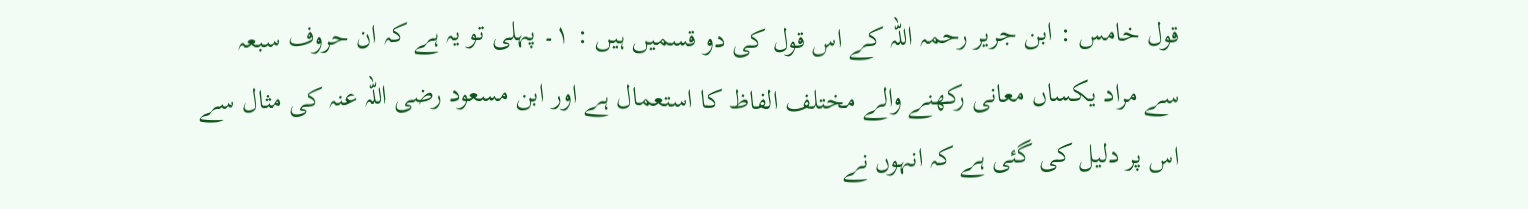قول خامس : ابن جریر رحمہ اللہ کے اس قول کی دو قسمیں ہیں : ۱۔ پہلی تو یہ ہے کہ ان حروف سبعہ سے مراد یکساں معانی رکھنے والے مختلف الفاظ کا استعمال ہے اور ابن مسعود رضی اللہ عنہ کی مثال سے اس پر دلیل کی گئی ہے کہ انہوں نے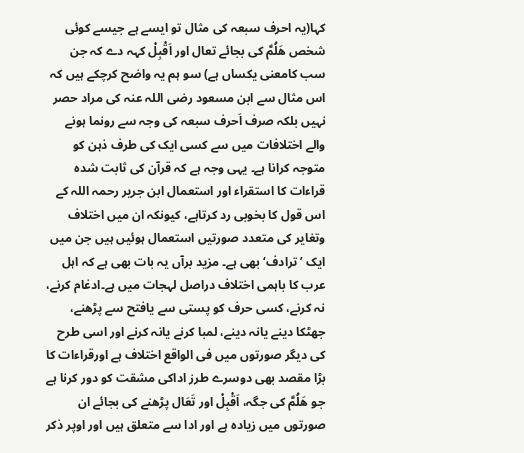کہا(یہ احرف سبعہ کی مثال تو ایسے ہے جیسے کوئی شخص ھَلُمَّ کی بجائے تعال اور اَقْبِلْ کہہ دے کہ جن سب کامعنی یکساں ہے) سو ہم یہ واضح کرچکے ہیں کہ اس مثال سے ابن مسعود رضی اللہ عنہ کی مراد حصر نہیں بلکہ صرف اَحرف سبعہ کی وجہ سے رونما ہونے والے اختلافات میں سے کسی ایک کی طرف ذہن کو متوجہ کرانا ہے۔ یہی وجہ ہے کہ قرآن کی ثابت شدہ قراءات کا استقراء اور استعمال ابن جریر رحمہ اللہ کے اس قول کا بخوبی رد کرتاہے، کیونکہ ان میں اختلاف وتغایر کی متعدد صورتیں استعمال ہوئیں ہیں جن میں ایک ’ترادف‘بھی ہے۔ مزید برآں یہ بات بھی ہے کہ اہل عرب کا باہمی اختلاف دراصل لہجات میں ہے۔ادغام کرنے، نہ کرنے، کسی حرف کو پستی سے یافتح سے پڑھنے، جھٹکا دینے یانہ دینے، لمبا کرنے یانہ کرنے اور اسی طرح کی دیگر صورتوں میں فی الواقع اختلاف ہے اورقراءات کا بڑا مقصد بھی دوسرے طرز اداکی مشقت کو دور کرنا ہے جو ھَلُمَّ کی جگہ، اَقْبِلْ اور تَعَال پڑھنے کی بجائے ان صورتوں میں زیادہ ہے اور ادا سے متعلق ہیں اور اوپر ذکر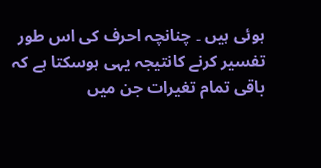ہوئی ہیں ۔ چنانچہ احرف کی اس طور تفسیر کرنے کانتیجہ یہی ہوسکتا ہے کہ باقی تمام تغیرات جن میں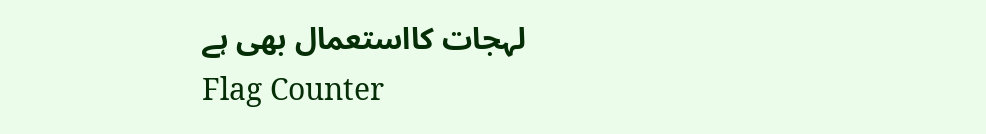لہجات کااستعمال بھی ہے
Flag Counter